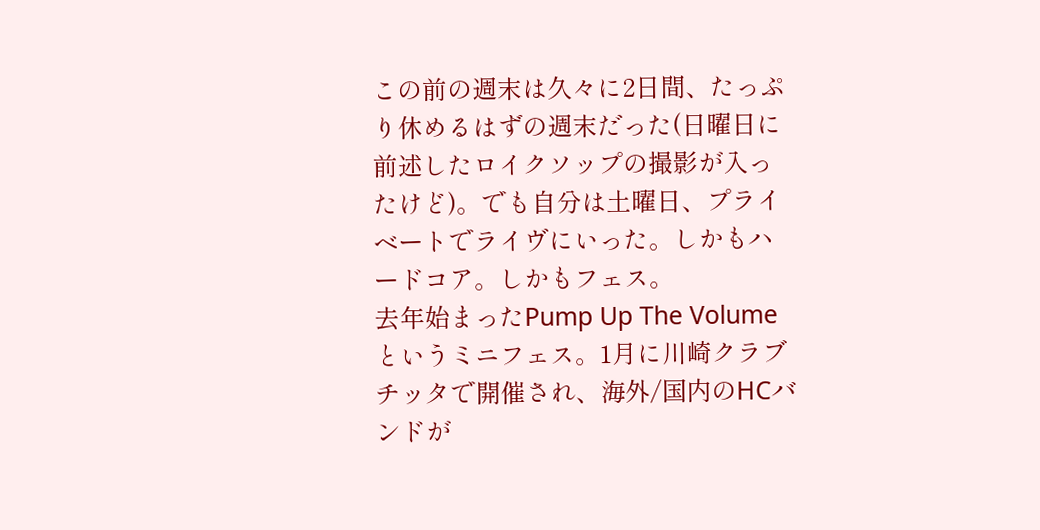この前の週末は久々に2日間、たっぷり休めるはずの週末だった(日曜日に前述したロイクソップの撮影が入ったけど)。でも自分は土曜日、プライベートでライヴにいった。しかもハードコア。しかもフェス。
去年始まったPump Up The Volumeというミニフェス。1月に川崎クラブチッタで開催され、海外/国内のHCバンドが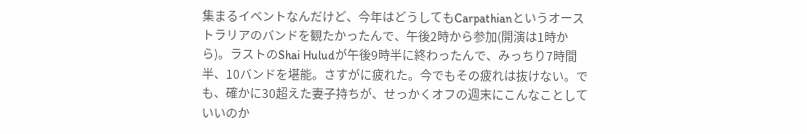集まるイベントなんだけど、今年はどうしてもCarpathianというオーストラリアのバンドを観たかったんで、午後2時から参加(開演は1時から)。ラストのShai Huludが午後9時半に終わったんで、みっちり7時間半、10バンドを堪能。さすがに疲れた。今でもその疲れは抜けない。でも、確かに30超えた妻子持ちが、せっかくオフの週末にこんなことしていいのか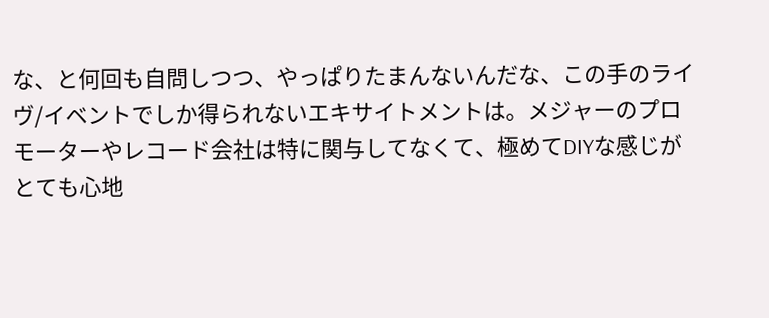な、と何回も自問しつつ、やっぱりたまんないんだな、この手のライヴ/イベントでしか得られないエキサイトメントは。メジャーのプロモーターやレコード会社は特に関与してなくて、極めてDIYな感じがとても心地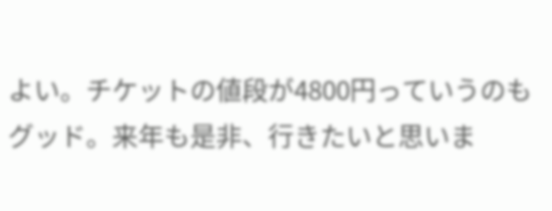よい。チケットの値段が4800円っていうのもグッド。来年も是非、行きたいと思いま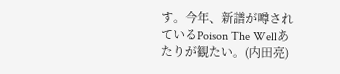す。今年、新譜が噂されているPoison The Wellあたりが観たい。(内田亮)